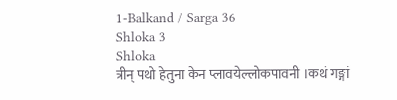1-Balkand / Sarga 36
Shloka 3
Shloka
त्रीन् पथो हेतुना केन प्लावयेल्लोकपावनी ।कथं गङ्गां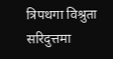त्रिपथगा विश्रुता सरिदुत्तमा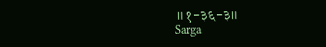॥१-३६-३॥
Sarga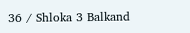36 / Shloka 3 Balkand